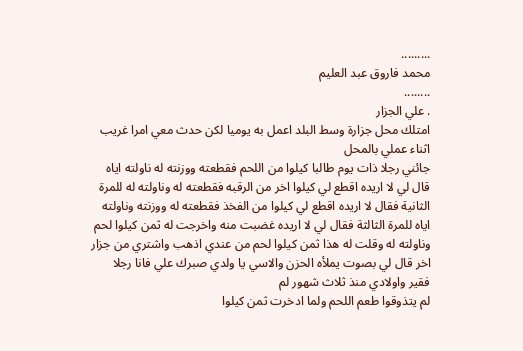.........
محمد فاروق عبد العليم
........
. علي الجزار
امتلك محل جزارة وسط البلد اعمل به يوميا لكن حدث معي امرا غريب
اثناء عملي بالمحل
جائني رجلا ذات يوم طالبا كيلوا من اللحم فقطعته ووزنته له ناولته اياه قال لي لا اريده اقطع لي كيلوا اخر من الرقبه فقطعته له وناولته له للمرة الثانية فقال لا اريده اقطع لي كيلوا من الفخذ فقطعته له ووزنته وناولته اياه للمرة الثالثة فقال لي لا اريده غضبت منه واخرجت له ثمن كيلوا لحم وناولته له وقلت له هذا ثمن كيلوا لحم من عندي اذهب واشتري من جزار اخر قال لي بصوت يملأه الحزن والاسي يا ولدي صبرك علي فانا رجلا فقير واولادي منذ ثلاث شهور لم
لم يتذوقوا طعم اللحم ولما ادخرت ثمن كيلوا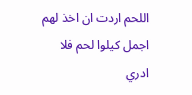اللحم اردت ان اخذ لهم اجمل كيلوا لحم فلا ادري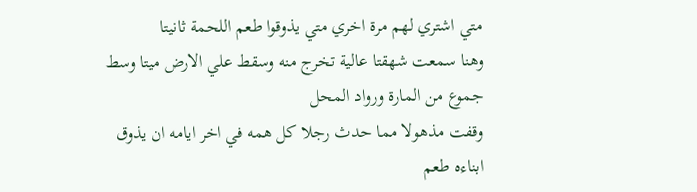متي اشتري لهم مرة اخري متي يذوقوا طعم اللحمة ثانيتا
وهنا سمعت شهقتا عالية تخرج منه وسقط علي الارض ميتا وسط جموع من المارة ورواد المحل
وقفت مذهولا مما حدث رجلا كل همه في اخر ايامه ان يذوق ابناءه طعم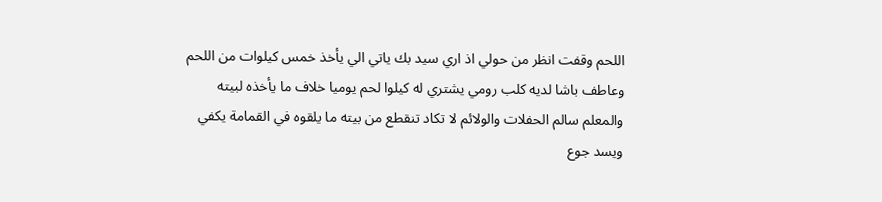اللحم وقفت انظر من حولي اذ اري سيد بك ياتي الي يأخذ خمس كيلوات من اللحم وعاطف باشا لديه كلب رومي يشتري له كيلوا لحم يوميا خلاف ما يأخذه لبيته
والمعلم سالم الحفلات والولائم لا تكاد تنقطع من بيته ما يلقوه في القمامة يكفي ويسد جوع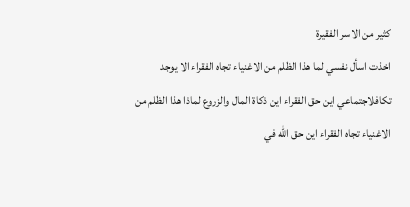كثير من الاسر الفقيرة
اخذت اسأل نفسي لما هذا الظلم من الاغنياء تجاه الفقراء الا يوجد تكافلاجتماعي اين حق الفقراء اين ذكاة المال والزروع لماذا هذا الظلم من الاغنياء تجاه الفقراء اين حق الله في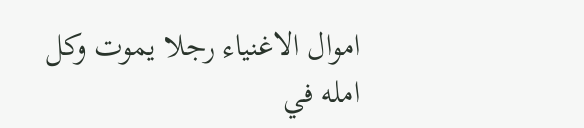اموال الاغنياء رجلا يموت وكل امله في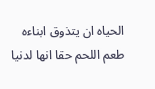الحياه ان يتذوق ابناءه طعم اللحم حقا انها لدنيا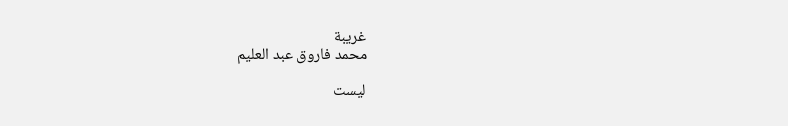غريبة
محمد فاروق عبد العليم

ليست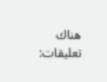هناك تعليقات: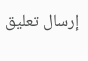إرسال تعليق